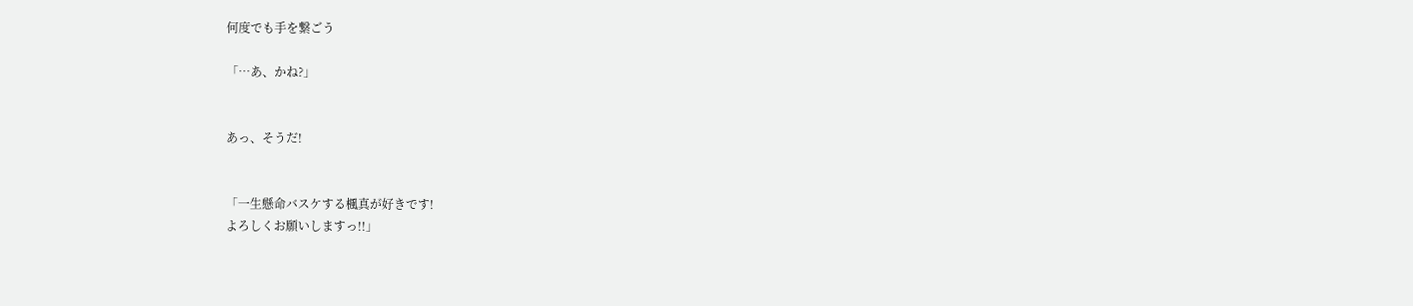何度でも手を繋ごう

「…あ、かね?」


あっ、そうだ!


「一生懸命バスケする楓真が好きです!
よろしくお願いしますっ!!」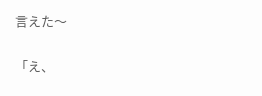言えた〜


「え、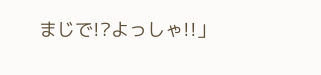まじで!?よっしゃ!!」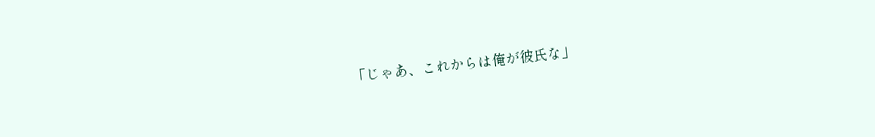「じゃあ、これからは俺が彼氏な」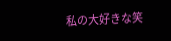私の大好きな笑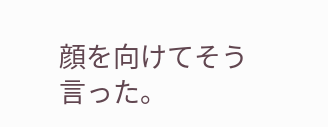顔を向けてそう言った。